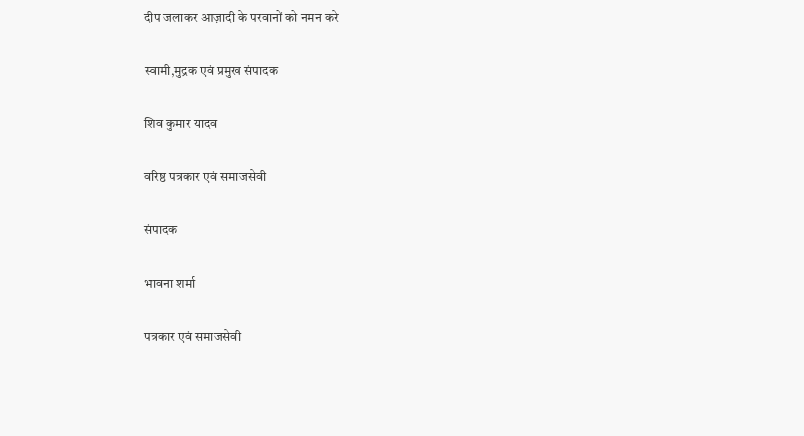दीप जलाकर आज़ादी के परवानों को नमन करे

स्वामी,मुद्रक एवं प्रमुख संपादक

शिव कुमार यादव

वरिष्ठ पत्रकार एवं समाजसेवी

संपादक

भावना शर्मा

पत्रकार एवं समाजसेवी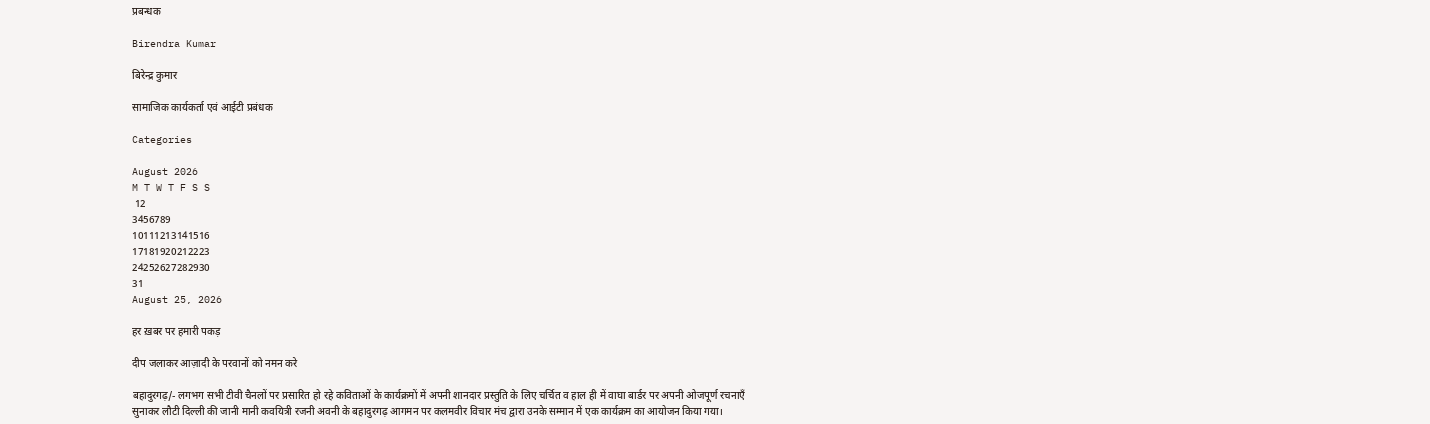प्रबन्धक

Birendra Kumar

बिरेन्द्र कुमार

सामाजिक कार्यकर्ता एवं आईटी प्रबंधक

Categories

August 2026
M T W T F S S
 12
3456789
10111213141516
17181920212223
24252627282930
31
August 25, 2026

हर ख़बर पर हमारी पकड़

दीप जलाकर आज़ादी के परवानों को नमन करे

बहादुरगढ़/- लगभग सभी टीवी चैनलों पर प्रसारित हो रहे कविताओं के कार्यक्रमों में अपनी शानदार प्रस्तुति के लिए चर्चित व हाल ही में वाघा बार्डर पर अपनी ओजपूर्ण रचनाएँ सुनाकर लौटी दिल्ली की जानी मानी कवयित्री रजनी अवनी के बहादुरगढ़ आगमन पर कलमवीर विचार मंच द्वारा उनके सम्मान में एक कार्यक्रम का आयोजन किया गया।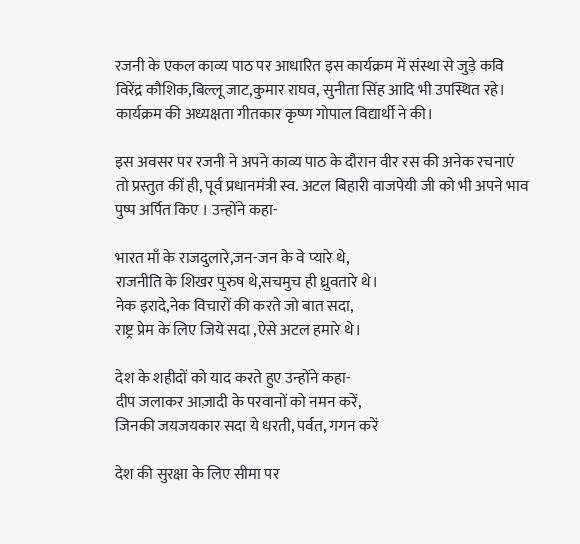रजनी के एकल काव्य पाठ पर आधारित इस कार्यक्रम में संस्था से जुड़े कवि विरेंद्र कौशिक,बिल्लू जाट,कुमार राघव, सुनीता सिंह आदि भी उपस्थित रहे। कार्यक्रम की अध्यक्षता गीतकार कृष्ण गोपाल विद्यार्थी ने की।

इस अवसर पर रजनी ने अपने काव्य पाठ के दौरान वीर रस की अनेक रचनाएं तो प्रस्तुत कीं ही, पूर्व प्रधानमंत्री स्व. अटल बिहारी वाजपेयी जी को भी अपने भाव पुष्प अर्पित किए । उन्होंने कहा-

भारत माँ के राजदुलारे,जन-जन के वे प्यारे थे,
राजनीति के शिखर पुरुष थे,सचमुच ही ध्रुवतारे थे।
नेक इरादे,नेक विचारों की करते जो बात सदा,
राष्ट्र प्रेम के लिए जिये सदा ,ऐसे अटल हमारे थे।

देश के शहीदों को याद करते हुए उन्होंने कहा-
दीप जलाकर आज़ादी के परवानों को नमन करें,
जिनकी जयजयकार सदा ये धरती, पर्वत, गगन करें

देश की सुरक्षा के लिए सीमा पर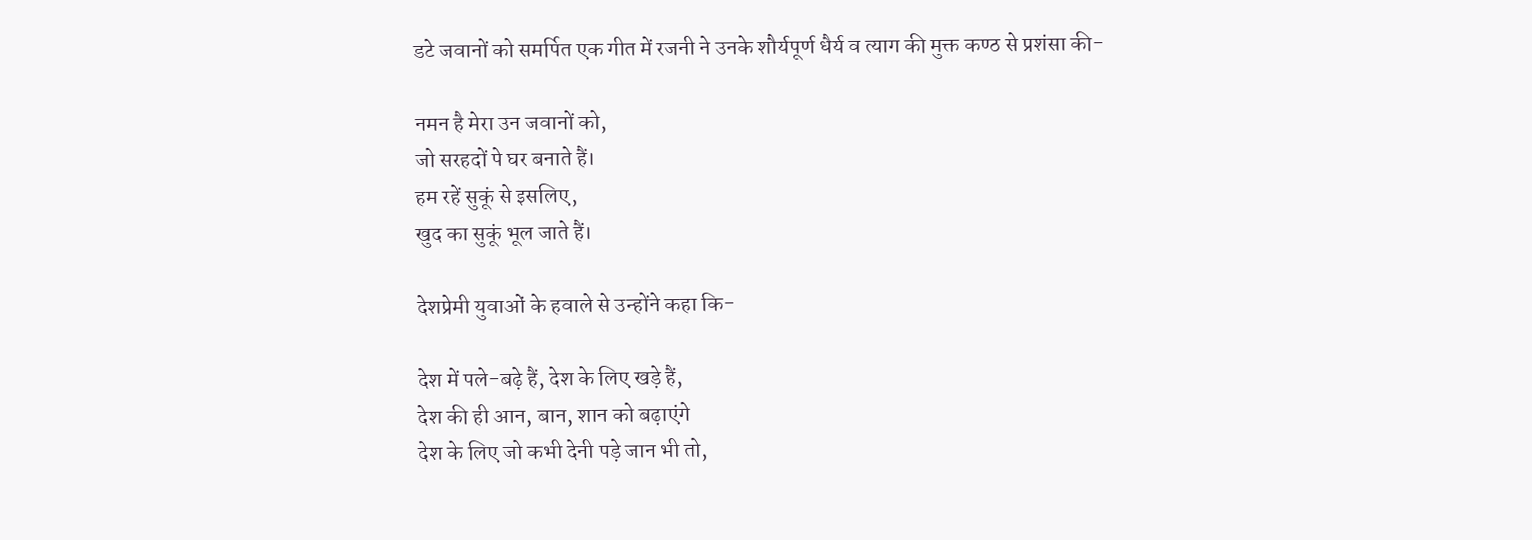डटे जवानों को समर्पित एक गीत में रजनी ने उनके शौर्यपूर्ण धैर्य व त्याग की मुक्त कण्ठ से प्रशंसा की-

नमन है मेरा उन जवानों को,
जो सरहदों पे घर बनाते हैं।
हम रहें सुकूं से इसलिए,
खुद का सुकूं भूल जाते हैं।

देशप्रेमी युवाओं के हवाले से उन्होंने कहा कि-

देश में पले-बढ़े हैं, देश के लिए खड़े हैं,
देश की ही आन, बान, शान को बढ़ाएंगे
देश के लिए जो कभी देनी पड़े जान भी तो,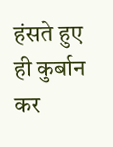हंसते हुए ही कुर्बान कर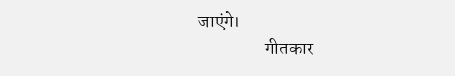जाएंगे।
                  गीतकार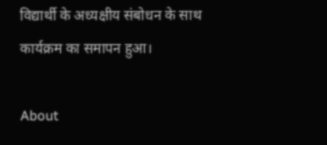विद्यार्थी के अध्यक्षीय संबोधन के साथ कार्यक्रम का समापन हुआ।

About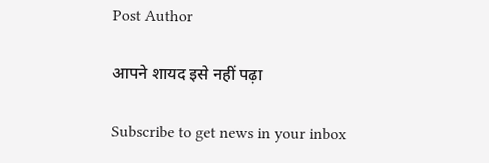Post Author

आपने शायद इसे नहीं पढ़ा

Subscribe to get news in your inbox